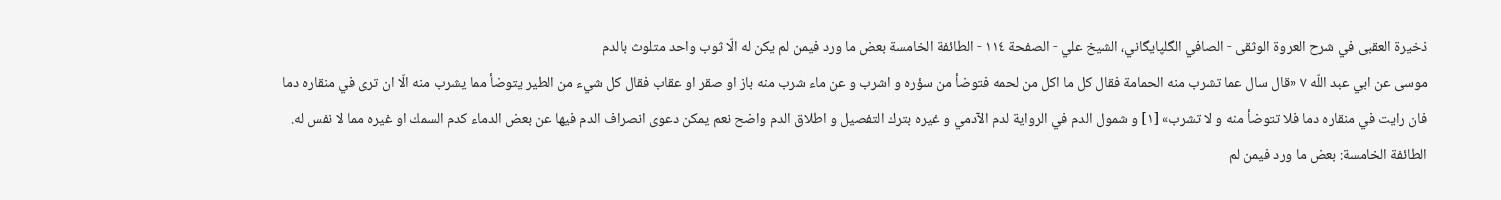ذخيرة العقبى في شرح العروة الوثقى - الصافي الگلپايگاني، الشيخ علي - الصفحة ١١٤ - الطائفة الخامسة بعض ما ورد فيمن لم يكن له الّا ثوب واحد متلوث بالدم
موسى عن ابي عبد اللّه ٧ «قال سال عما تشرب منه الحمامة فقال كل ما اكل من لحمه فتوضأ من سؤره و اشرب و عن ماء شرب منه باز او صقر او عقاب فقال كل شيء من الطير يتوضأ مما يشرب منه الّا ان ترى في منقاره دما فان رايت في منقاره دما فلا تتوضأ منه و لا تشرب» [١] و شمول الدم في الرواية لدم الآدمي و غيره بترك التفصيل و اطلاق الدم واضح نعم يمكن دعوى انصراف الدم فيها عن بعض الدماء كدم السمك او غيره مما لا نفس له.
الطائفة الخامسة: بعض ما ورد فيمن لم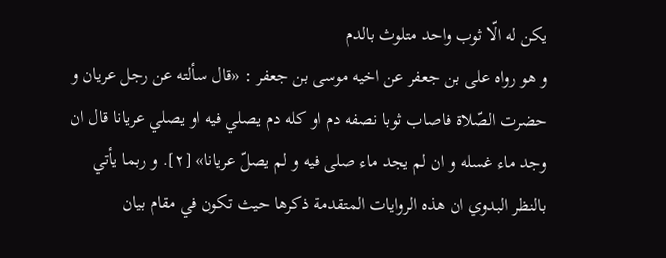يكن له الّا ثوب واحد متلوث بالدم
و هو رواه على بن جعفر عن اخيه موسى بن جعفر : «قال سألته عن رجل عريان و حضرت الصّلاة فاصاب ثوبا نصفه دم او كله دم يصلي فيه او يصلي عريانا قال ان وجد ماء غسله و ان لم يجد ماء صلى فيه و لم يصلّ عريانا» [٢]. و ربما يأتي بالنظر البدوي ان هذه الروايات المتقدمة ذكرها حيث تكون في مقام بيان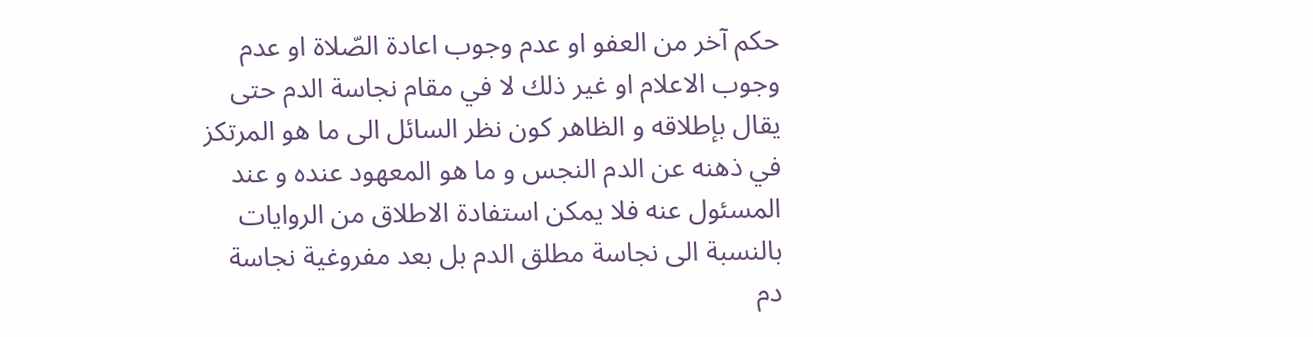حكم آخر من العفو او عدم وجوب اعادة الصّلاة او عدم وجوب الاعلام او غير ذلك لا في مقام نجاسة الدم حتى يقال بإطلاقه و الظاهر كون نظر السائل الى ما هو المرتكز في ذهنه عن الدم النجس و ما هو المعهود عنده و عند المسئول عنه فلا يمكن استفادة الاطلاق من الروايات بالنسبة الى نجاسة مطلق الدم بل بعد مفروغية نجاسة دم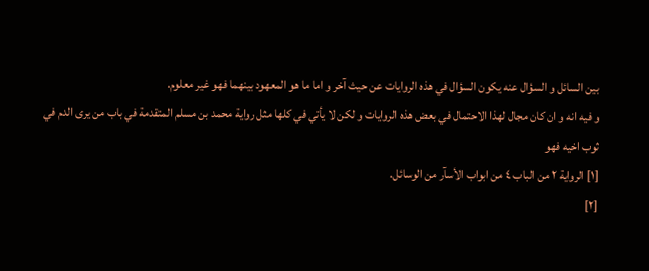بين السائل و السؤال عنه يكون السؤال في هذه الروايات عن حيث آخر و اما ما هو المعهود بينهما فهو غير معلوم.
و فيه انه و ان كان مجال لهذا الاحتمال في بعض هذه الروايات و لكن لا يأتي في كلها مثل رواية محمد بن مسلم المتقدمة في باب من يرى الدم في ثوب اخيه فهو
[١] الرواية ٢ من الباب ٤ من ابواب الأسآر من الوسائل.
[٢]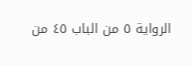الرواية ٥ من الباب ٤٥ من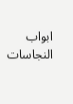ابواب النجاسات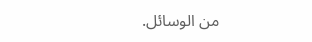من الوسائل.